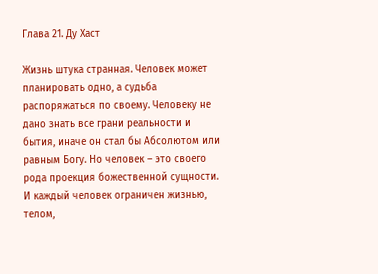Глава 21. Ду Хаст

Жизнь штука странная. Человек может планировать одно, а судьба распоряжаться по своему. Человеку не дано знать все грани реальности и бытия, иначе он стал бы Абсолютом или равным Богу. Но человек – это своего рода проекция божественной сущности. И каждый человек ограничен жизнью, телом,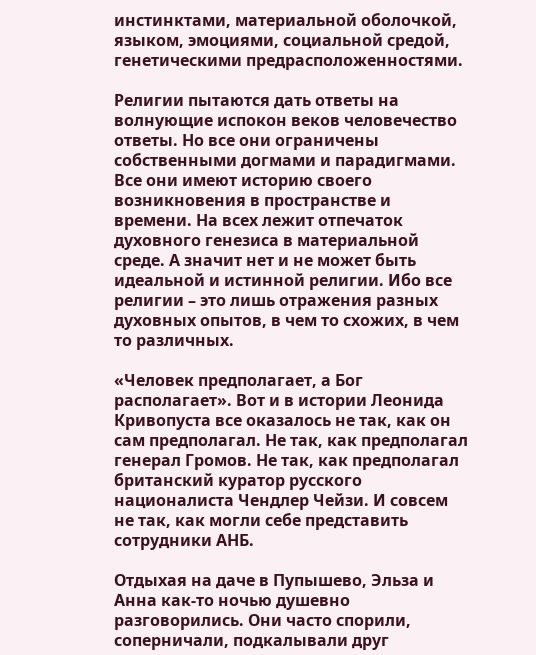инстинктами, материальной оболочкой, языком, эмоциями, социальной средой, генетическими предрасположенностями.

Религии пытаются дать ответы на волнующие испокон веков человечество ответы. Но все они ограничены собственными догмами и парадигмами. Все они имеют историю своего возникновения в пространстве и времени. На всех лежит отпечаток духовного генезиса в материальной среде. А значит нет и не может быть идеальной и истинной религии. Ибо все религии – это лишь отражения разных духовных опытов, в чем то схожих, в чем то различных.

«Человек предполагает, а Бог располагает». Вот и в истории Леонида Кривопуста все оказалось не так, как он сам предполагал. Не так, как предполагал генерал Громов. Не так, как предполагал британский куратор русского националиста Чендлер Чейзи. И совсем не так, как могли себе представить сотрудники АНБ.

Отдыхая на даче в Пупышево, Эльза и Анна как-то ночью душевно разговорились. Они часто спорили, соперничали, подкалывали друг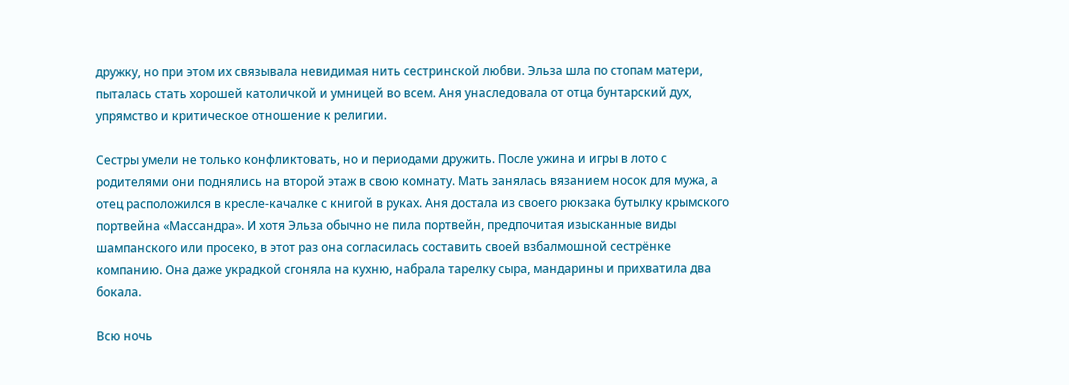дружку, но при этом их связывала невидимая нить сестринской любви. Эльза шла по стопам матери, пыталась стать хорошей католичкой и умницей во всем. Аня унаследовала от отца бунтарский дух, упрямство и критическое отношение к религии.

Сестры умели не только конфликтовать, но и периодами дружить. После ужина и игры в лото с родителями они поднялись на второй этаж в свою комнату. Мать занялась вязанием носок для мужа, а отец расположился в кресле-качалке с книгой в руках. Аня достала из своего рюкзака бутылку крымского портвейна «Массандра». И хотя Эльза обычно не пила портвейн, предпочитая изысканные виды шампанского или просеко, в этот раз она согласилась составить своей взбалмошной сестрёнке компанию. Она даже украдкой сгоняла на кухню, набрала тарелку сыра, мандарины и прихватила два бокала.

Всю ночь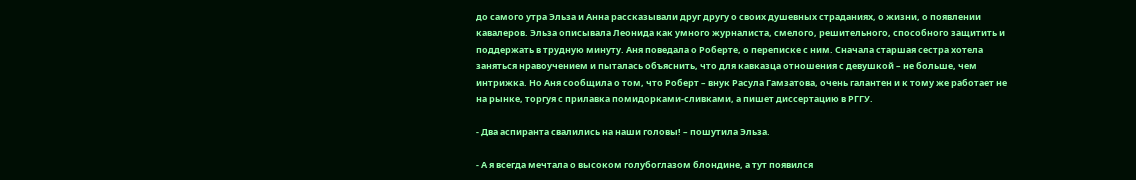до самого утра Эльза и Анна рассказывали друг другу о своих душевных страданиях, о жизни, о появлении кавалеров. Эльза описывала Леонида как умного журналиста, смелого, решительного, способного защитить и поддержать в трудную минуту. Аня поведала о Роберте, о переписке с ним. Сначала старшая сестра хотела заняться нравоучением и пыталась объяснить, что для кавказца отношения с девушкой – не больше, чем интрижка. Но Аня сообщила о том, что Роберт – внук Расула Гамзатова, очень галантен и к тому же работает не на рынке, торгуя с прилавка помидорками-сливками, а пишет диссертацию в РГГУ.

- Два аспиранта свалились на наши головы! – пошутила Эльза.

- А я всегда мечтала о высоком голубоглазом блондине, а тут появился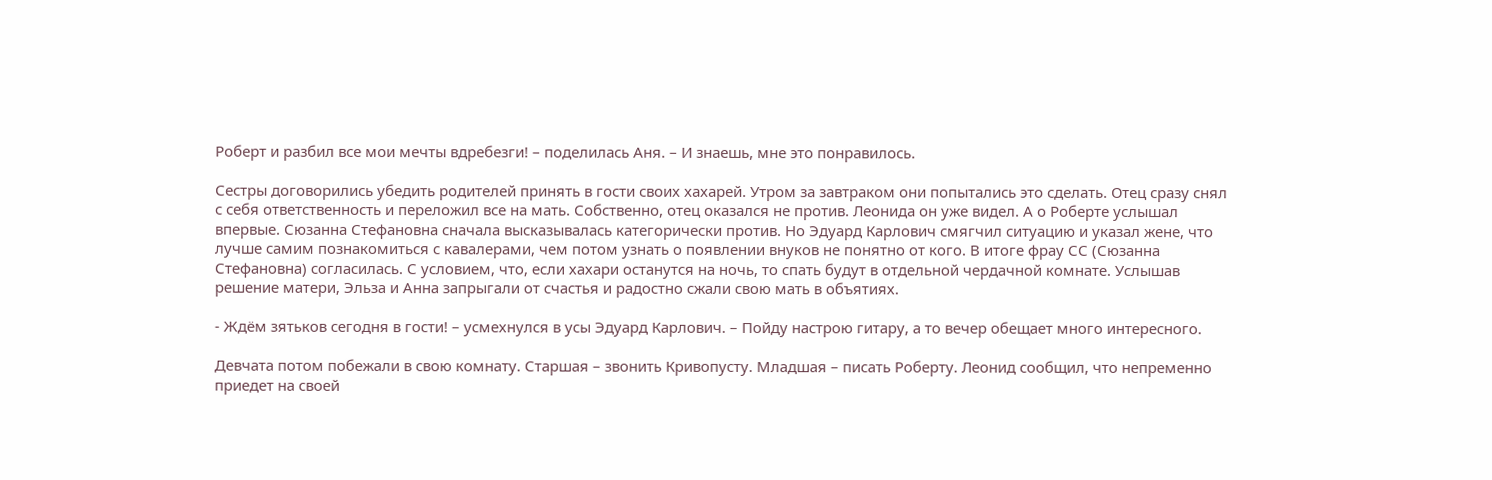Роберт и разбил все мои мечты вдребезги! – поделилась Аня. – И знаешь, мне это понравилось.

Сестры договорились убедить родителей принять в гости своих хахарей. Утром за завтраком они попытались это сделать. Отец сразу снял с себя ответственность и переложил все на мать. Собственно, отец оказался не против. Леонида он уже видел. А о Роберте услышал впервые. Сюзанна Стефановна сначала высказывалась категорически против. Но Эдуард Карлович смягчил ситуацию и указал жене, что лучше самим познакомиться с кавалерами, чем потом узнать о появлении внуков не понятно от кого. В итоге фрау СС (Сюзанна Стефановна) согласилась. С условием, что, если хахари останутся на ночь, то спать будут в отдельной чердачной комнате. Услышав решение матери, Эльза и Анна запрыгали от счастья и радостно сжали свою мать в объятиях.

- Ждём зятьков сегодня в гости! – усмехнулся в усы Эдуард Карлович. – Пойду настрою гитару, а то вечер обещает много интересного.

Девчата потом побежали в свою комнату. Старшая – звонить Кривопусту. Младшая – писать Роберту. Леонид сообщил, что непременно приедет на своей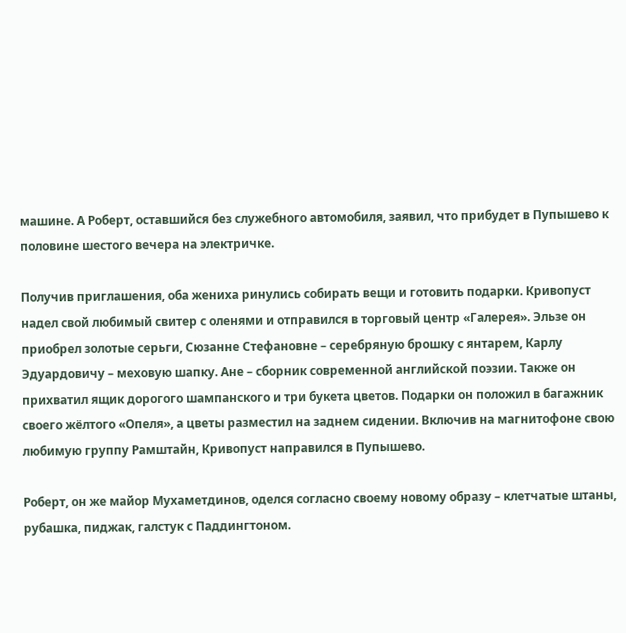машине. А Роберт, оставшийся без служебного автомобиля, заявил, что прибудет в Пупышево к половине шестого вечера на электричке.

Получив приглашения, оба жениха ринулись собирать вещи и готовить подарки. Кривопуст надел свой любимый свитер с оленями и отправился в торговый центр «Галерея». Эльзе он приобрел золотые серьги, Сюзанне Стефановне – серебряную брошку с янтарем, Карлу Эдуардовичу – меховую шапку. Ане – сборник современной английской поэзии. Также он прихватил ящик дорогого шампанского и три букета цветов. Подарки он положил в багажник своего жёлтого «Опеля», а цветы разместил на заднем сидении. Включив на магнитофоне свою любимую группу Рамштайн, Кривопуст направился в Пупышево.

Роберт, он же майор Мухаметдинов, оделся согласно своему новому образу – клетчатые штаны, рубашка, пиджак, галстук с Паддингтоном.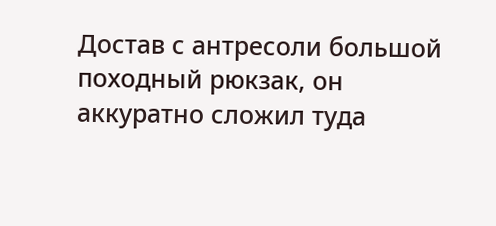Достав с антресоли большой походный рюкзак, он аккуратно сложил туда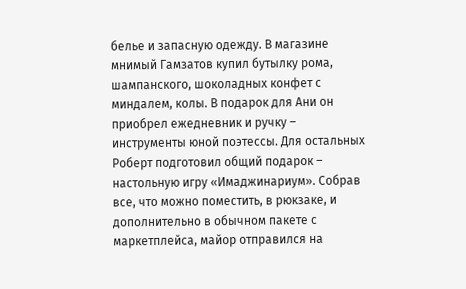белье и запасную одежду. В магазине мнимый Гамзатов купил бутылку рома, шампанского, шоколадных конфет с миндалем, колы. В подарок для Ани он приобрел ежедневник и ручку – инструменты юной поэтессы. Для остальных Роберт подготовил общий подарок – настольную игру «Имаджинариум». Собрав все, что можно поместить, в рюкзаке, и дополнительно в обычном пакете с маркетплейса, майор отправился на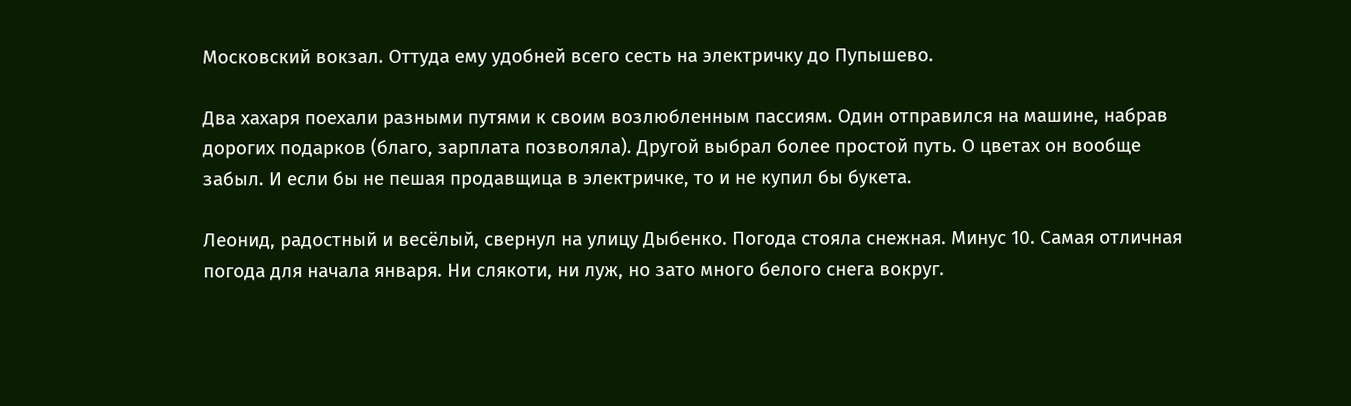Московский вокзал. Оттуда ему удобней всего сесть на электричку до Пупышево.

Два хахаря поехали разными путями к своим возлюбленным пассиям. Один отправился на машине, набрав дорогих подарков (благо, зарплата позволяла). Другой выбрал более простой путь. О цветах он вообще забыл. И если бы не пешая продавщица в электричке, то и не купил бы букета.

Леонид, радостный и весёлый, свернул на улицу Дыбенко. Погода стояла снежная. Минус 10. Самая отличная погода для начала января. Ни слякоти, ни луж, но зато много белого снега вокруг.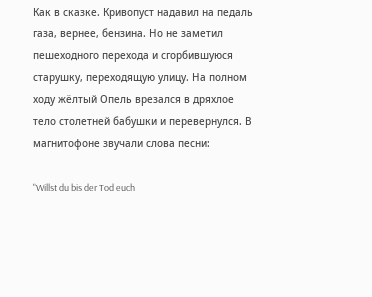Как в сказке. Кривопуст надавил на педаль газа, вернее, бензина. Но не заметил пешеходного перехода и сгорбившуюся старушку, переходящую улицу. На полном ходу жёлтый Опель врезался в дряхлое тело столетней бабушки и перевернулся. В магнитофоне звучали слова песни:

"Willst du bis der Tod euch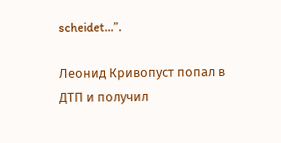scheidet...”.

Леонид Кривопуст попал в ДТП и получил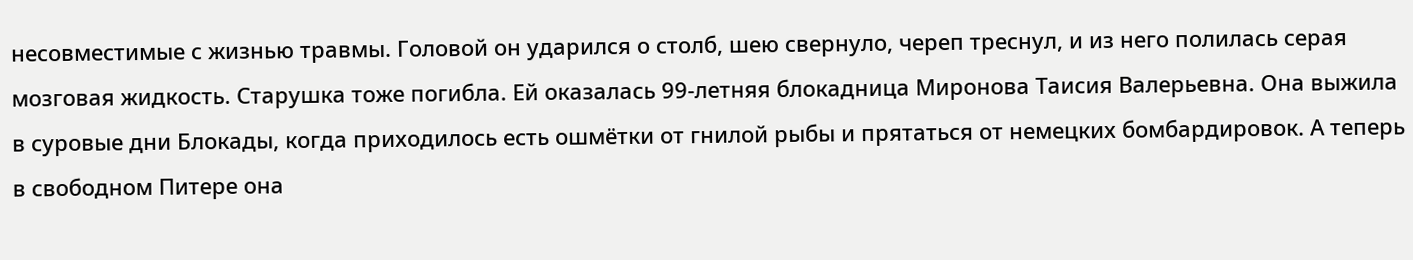несовместимые с жизнью травмы. Головой он ударился о столб, шею свернуло, череп треснул, и из него полилась серая мозговая жидкость. Старушка тоже погибла. Ей оказалась 99-летняя блокадница Миронова Таисия Валерьевна. Она выжила в суровые дни Блокады, когда приходилось есть ошмётки от гнилой рыбы и прятаться от немецких бомбардировок. А теперь в свободном Питере она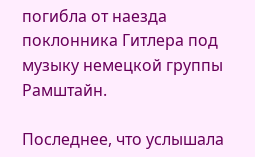погибла от наезда поклонника Гитлера под музыку немецкой группы Рамштайн.

Последнее, что услышала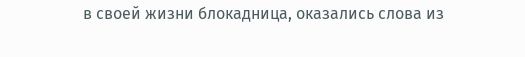в своей жизни блокадница, оказались слова из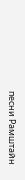песни Рамштайн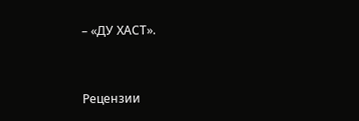– «ДУ ХАСТ».


Рецензии